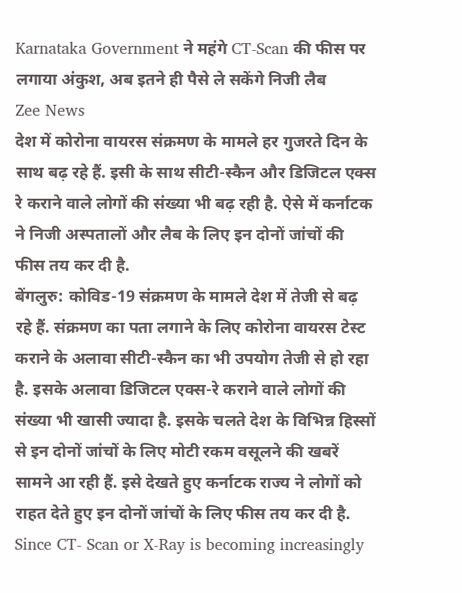Karnataka Government ने महंगे CT-Scan की फीस पर लगाया अंकुश, अब इतने ही पैसे ले सकेंगे निजी लैब
Zee News
देश में कोरोना वायरस संक्रमण के मामले हर गुजरते दिन के साथ बढ़ रहे हैं. इसी के साथ सीटी-स्कैन और डिजिटल एक्स रे कराने वाले लोगों की संख्या भी बढ़ रही है. ऐसे में कर्नाटक ने निजी अस्पतालों और लैब के लिए इन दोनों जांचों की फीस तय कर दी है.
बेंगलुरु: कोविड-19 संक्रमण के मामले देश में तेजी से बढ़ रहे हैं. संक्रमण का पता लगाने के लिए कोरोना वायरस टेस्ट कराने के अलावा सीटी-स्कैन का भी उपयोग तेजी से हो रहा है. इसके अलावा डिजिटल एक्स-रे कराने वाले लोगों की संख्या भी खासी ज्यादा है. इसके चलते देश के विभिन्न हिस्सों से इन दोनों जांचों के लिए मोटी रकम वसूलने की खबरें सामने आ रही हैं. इसे देखते हुए कर्नाटक राज्य ने लोगों को राहत देते हुए इन दोनों जांचों के लिए फीस तय कर दी है. Since CT- Scan or X-Ray is becoming increasingly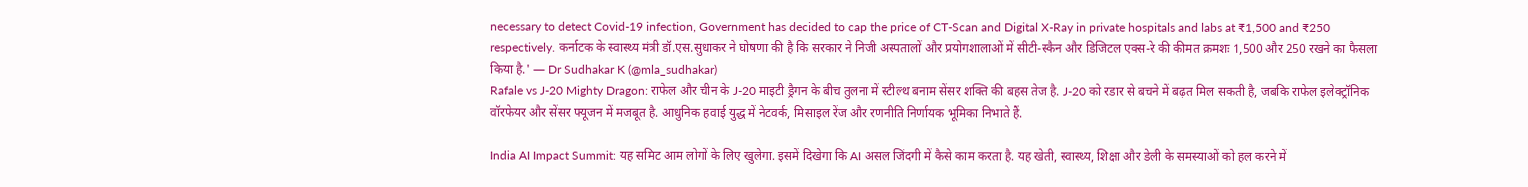necessary to detect Covid-19 infection, Government has decided to cap the price of CT-Scan and Digital X-Ray in private hospitals and labs at ₹1,500 and ₹250 respectively. कर्नाटक के स्वास्थ्य मंत्री डॉ.एस.सुधाकर ने घोषणा की है कि सरकार ने निजी अस्पतालों और प्रयोगशालाओं में सीटी-स्कैन और डिजिटल एक्स-रे की कीमत क्रमशः 1,500 और 250 रखने का फैसला किया है.' — Dr Sudhakar K (@mla_sudhakar)
Rafale vs J-20 Mighty Dragon: राफेल और चीन के J-20 माइटी ड्रैगन के बीच तुलना में स्टील्थ बनाम सेंसर शक्ति की बहस तेज है. J-20 को रडार से बचने में बढ़त मिल सकती है, जबकि राफेल इलेक्ट्रॉनिक वॉरफेयर और सेंसर फ्यूजन में मजबूत है. आधुनिक हवाई युद्ध में नेटवर्क, मिसाइल रेंज और रणनीति निर्णायक भूमिका निभाते हैं.

India AI Impact Summit: यह समिट आम लोगों के लिए खुलेगा. इसमें दिखेगा कि AI असल जिंदगी में कैसे काम करता है. यह खेती, स्वास्थ्य, शिक्षा और डेली के समस्याओं को हल करने में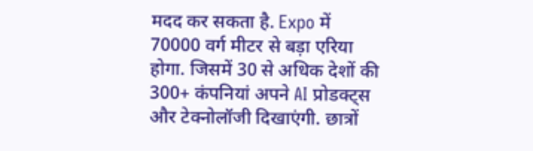मदद कर सकता है. Expo में 70000 वर्ग मीटर से बड़ा एरिया होगा. जिसमें 30 से अधिक देशों की 300+ कंपनियां अपने AI प्रोडक्ट्स और टेक्नोलॉजी दिखाएंगी. छात्रों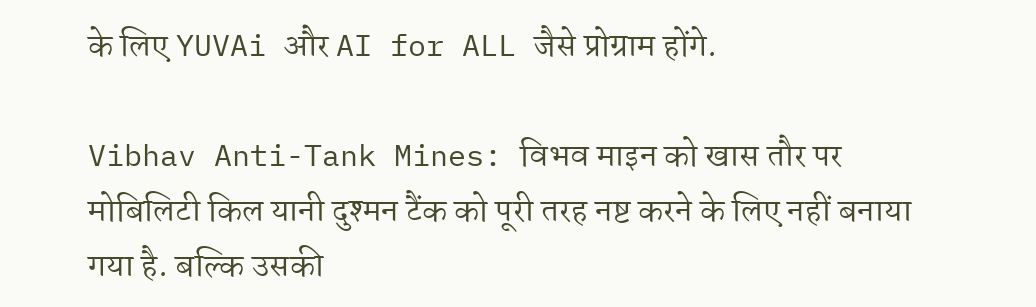के लिए YUVAi और AI for ALL जैसे प्रोग्राम होंगे.

Vibhav Anti-Tank Mines: विभव माइन को खास तौर पर मोबिलिटी किल यानी दुश्मन टैंक को पूरी तरह नष्ट करने के लिए नहीं बनाया गया है. बल्कि उसकी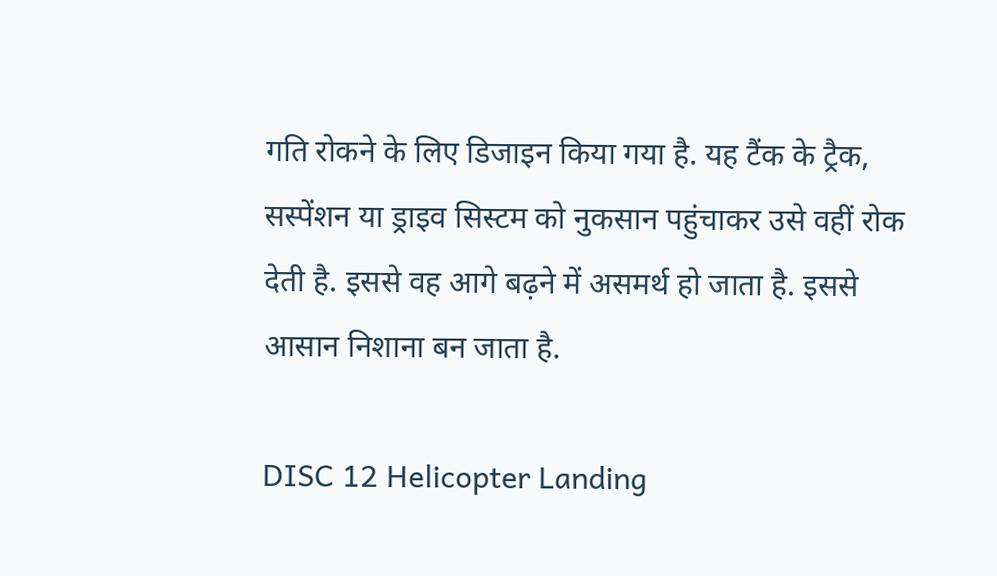गति रोकने के लिए डिजाइन किया गया है. यह टैंक के ट्रैक, सस्पेंशन या ड्राइव सिस्टम को नुकसान पहुंचाकर उसे वहीं रोक देती है. इससे वह आगे बढ़ने में असमर्थ हो जाता है. इससे आसान निशाना बन जाता है.

DISC 12 Helicopter Landing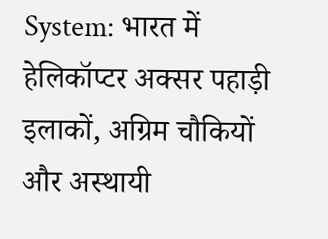System: भारत में हेलिकॉप्टर अक्सर पहाड़ी इलाकों, अग्रिम चौकियों और अस्थायी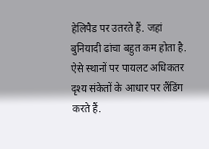हेलिपैड पर उतरते हैं. जहां बुनियादी ढांचा बहुत कम होता है. ऐसे स्थानों पर पायलट अधिकतर दृश्य संकेतों के आधार पर लैंडिंग करते हैं.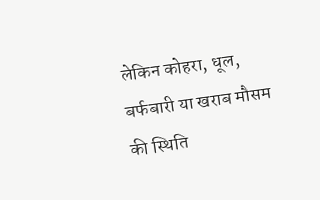लेकिन कोहरा, धूल, बर्फबारी या खराब मौसम की स्थिति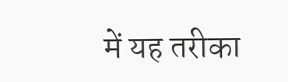में यह तरीका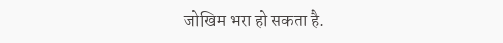जोखिम भरा हो सकता है.